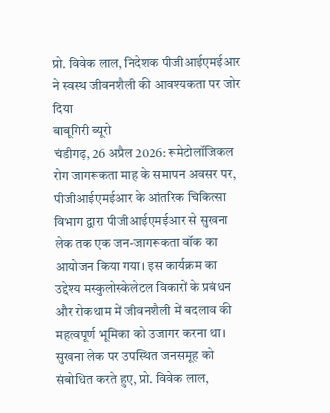प्रो. विवेक लाल, निदेशक पीजीआईएमईआर ने स्वस्थ जीवनशैली की आवश्यकता पर जोर दिया
बाबूगिरी ब्यूरो
चंडीगढ़, 26 अप्रैल 2026: रूमेटोलॉजिकल रोग जागरूकता माह के समापन अवसर पर, पीजीआईएमईआर के आंतरिक चिकित्सा विभाग द्वारा पीजीआईएमईआर से सुखना लेक तक एक जन-जागरूकता वॉक का आयोजन किया गया। इस कार्यक्रम का उद्देश्य मस्कुलोस्केलेटल विकारों के प्रबंधन और रोकथाम में जीवनशैली में बदलाव की महत्वपूर्ण भूमिका को उजागर करना था।
सुखना लेक पर उपस्थित जनसमूह को संबोधित करते हुए, प्रो. विवेक लाल,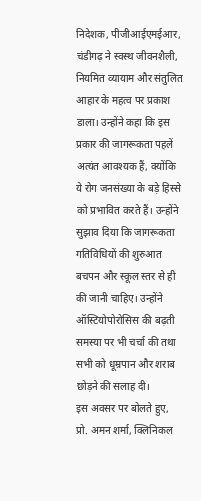निदेशक, पीजीआईएमईआर, चंडीगढ़ ने स्वस्थ जीवनशैली, नियमित व्यायाम और संतुलित आहार के महत्व पर प्रकाश डाला। उन्होंने कहा कि इस प्रकार की जागरूकता पहलें अत्यंत आवश्यक हैं, क्योंकि ये रोग जनसंख्या के बड़े हिस्से को प्रभावित करते हैं। उन्होंने सुझाव दिया कि जागरूकता गतिविधियों की शुरुआत बचपन और स्कूल स्तर से ही की जानी चाहिए। उन्होंने ऑस्टियोपोरोसिस की बढ़ती समस्या पर भी चर्चा की तथा सभी को धूम्रपान और शराब छोड़ने की सलाह दी।
इस अवसर पर बोलते हुए, प्रो. अमन शर्मा, क्लिनिकल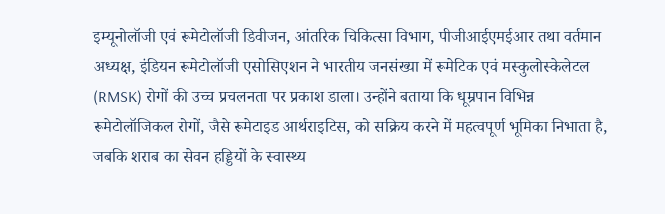इम्यूनोलॉजी एवं रूमेटोलॉजी डिवीजन, आंतरिक चिकित्सा विभाग, पीजीआईएमईआर तथा वर्तमान अध्यक्ष, इंडियन रूमेटोलॉजी एसोसिएशन ने भारतीय जनसंख्या में रूमेटिक एवं मस्कुलोस्केलेटल (RMSK) रोगों की उच्च प्रचलनता पर प्रकाश डाला। उन्होंने बताया कि धूम्रपान विभिन्न रूमेटोलॉजिकल रोगों, जैसे रूमेटाइड आर्थराइटिस, को सक्रिय करने में महत्वपूर्ण भूमिका निभाता है, जबकि शराब का सेवन हड्डियों के स्वास्थ्य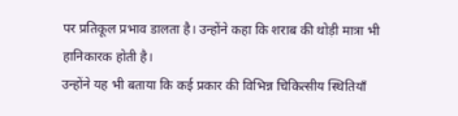पर प्रतिकूल प्रभाव डालता है। उन्होंने कहा कि शराब की थोड़ी मात्रा भी हानिकारक होती है।
उन्होंने यह भी बताया कि कई प्रकार की विभिन्न चिकित्सीय स्थितियाँ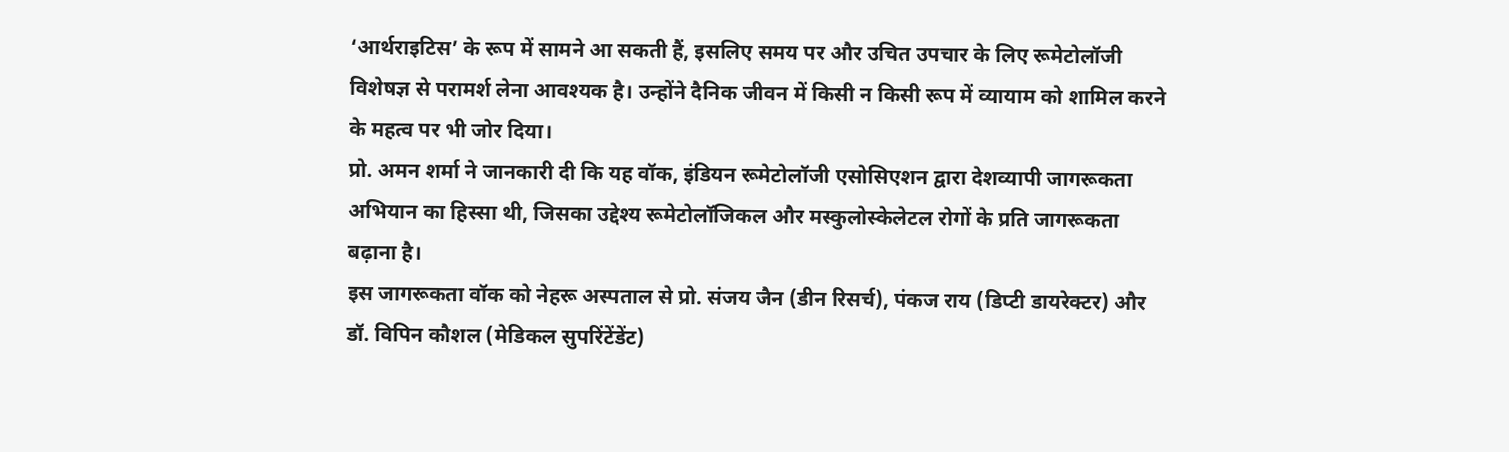‘आर्थराइटिस’ के रूप में सामने आ सकती हैं, इसलिए समय पर और उचित उपचार के लिए रूमेटोलॉजी विशेषज्ञ से परामर्श लेना आवश्यक है। उन्होंने दैनिक जीवन में किसी न किसी रूप में व्यायाम को शामिल करने के महत्व पर भी जोर दिया।
प्रो. अमन शर्मा ने जानकारी दी कि यह वॉक, इंडियन रूमेटोलॉजी एसोसिएशन द्वारा देशव्यापी जागरूकता अभियान का हिस्सा थी, जिसका उद्देश्य रूमेटोलॉजिकल और मस्कुलोस्केलेटल रोगों के प्रति जागरूकता बढ़ाना है।
इस जागरूकता वॉक को नेहरू अस्पताल से प्रो. संजय जैन (डीन रिसर्च), पंकज राय (डिप्टी डायरेक्टर) और डॉ. विपिन कौशल (मेडिकल सुपरिंटेंडेंट)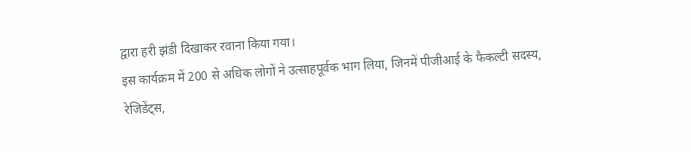द्वारा हरी झंडी दिखाकर रवाना किया गया।
इस कार्यक्रम में 200 से अधिक लोगों ने उत्साहपूर्वक भाग लिया, जिनमें पीजीआई के फैकल्टी सदस्य, रेजिडेंट्स,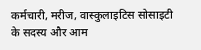कर्मचारी, मरीज, वास्कुलाइटिस सोसाइटी के सदस्य और आम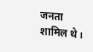जनता शामिल थे।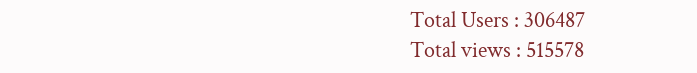Total Users : 306487
Total views : 515578